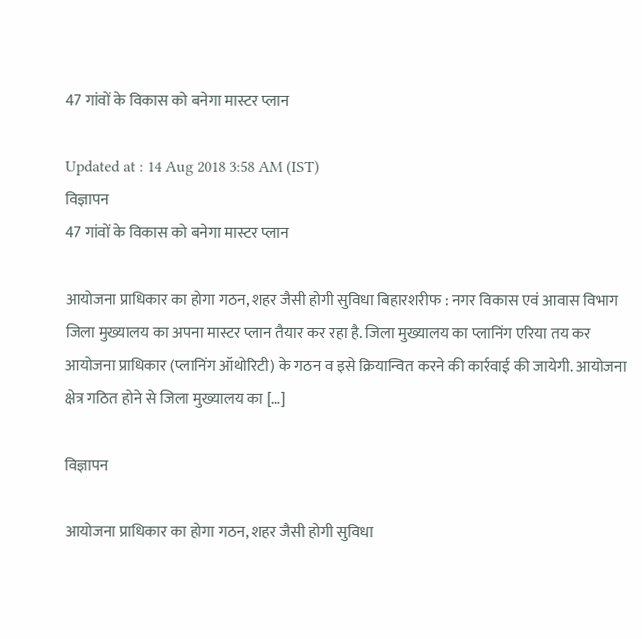47 गांवों के विकास को बनेगा मास्टर प्लान

Updated at : 14 Aug 2018 3:58 AM (IST)
विज्ञापन
47 गांवों के विकास को बनेगा मास्टर प्लान

आयोजना प्राधिकार का होगा गठन, शहर जैसी होगी सुविधा बिहारशरीफ : नगर विकास एवं आवास विभाग जिला मुख्यालय का अपना मास्टर प्लान तैयार कर रहा है. जिला मुख्यालय का प्लानिंग एरिया तय कर आयोजना प्राधिकार (प्लानिंग ऑथोरिटी) के गठन व इसे क्रियान्वित करने की कार्रवाई की जायेगी. आयोजना क्षेत्र गठित होने से जिला मुख्यालय का […]

विज्ञापन

आयोजना प्राधिकार का होगा गठन, शहर जैसी होगी सुविधा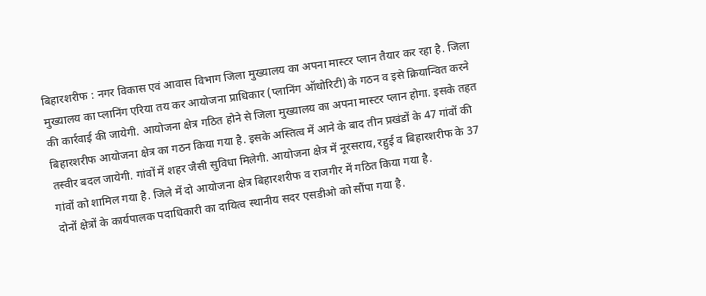बिहारशरीफ : नगर विकास एवं आवास विभाग जिला मुख्यालय का अपना मास्टर प्लान तैयार कर रहा है. जिला मुख्यालय का प्लानिंग एरिया तय कर आयोजना प्राधिकार (प्लानिंग ऑथोरिटी) के गठन व इसे क्रियान्वित करने की कार्रवाई की जायेगी. आयोजना क्षेत्र गठित होने से जिला मुख्यालय का अपना मास्टर प्लान होगा. इसके तहत बिहारशरीफ आयोजना क्षेत्र का गठन किया गया है. इसके अस्तित्व में आने के बाद तीन प्रखंडों के 47 गांवों की तस्वीर बदल जायेगी. गांवों में शहर जैसी सुविधा मिलेगी. आयोजना क्षेत्र में नूरसराय, रहुई व बिहारशरीफ के 37 गांवों को शामिल गया है. जिले में दो आयोजना क्षेत्र बिहारशरीफ व राजगीर में गठित किया गया है.
दोनों क्षेत्रों के कार्यपालक पदाधिकारी का दायित्व स्थानीय सदर एसडीओ को सौंपा गया है.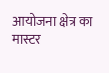आयोजना क्षेत्र का मास्टर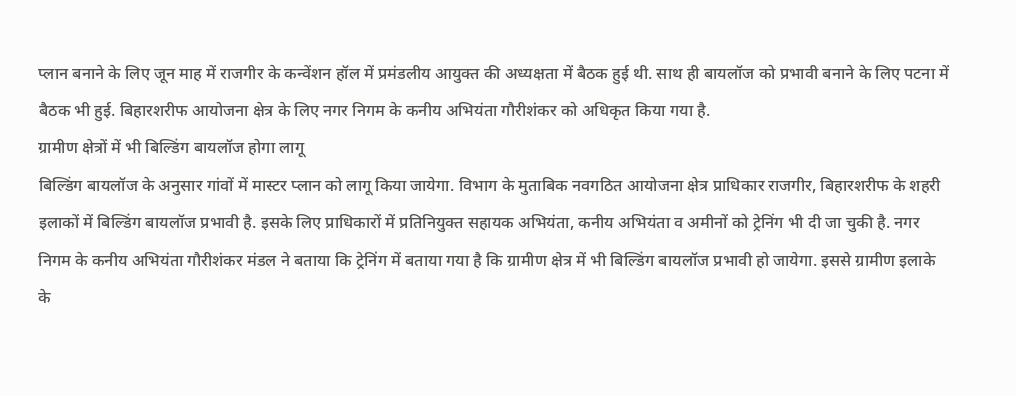प्लान बनाने के लिए जून माह में राजगीर के कन्वेंशन हॉल में प्रमंडलीय आयुक्त की अध्यक्षता में बैठक हुई थी. साथ ही बायलॉज को प्रभावी बनाने के लिए पटना में बैठक भी हुई. बिहारशरीफ आयोजना क्षेत्र के लिए नगर निगम के कनीय अभियंता गौरीशंकर को अधिकृत किया गया है.
ग्रामीण क्षेत्रों में भी बिल्डिंग बायलॉज होगा लागू
बिल्डिंग बायलॉज के अनुसार गांवों में मास्टर प्लान को लागू किया जायेगा. विभाग के मुताबिक नवगठित आयोजना क्षेत्र प्राधिकार राजगीर, बिहारशरीफ के शहरी इलाकों में बिल्डिंग बायलॉज प्रभावी है. इसके लिए प्राधिकारों में प्रतिनियुक्त सहायक अभियंता, कनीय अभियंता व अमीनों को ट्रेनिंग भी दी जा चुकी है. नगर निगम के कनीय अभियंता गौरीशंकर मंडल ने बताया कि ट्रेनिंग में बताया गया है कि ग्रामीण क्षेत्र में भी बिल्डिंग बायलॉज प्रभावी हो जायेगा. इससे ग्रामीण इलाके के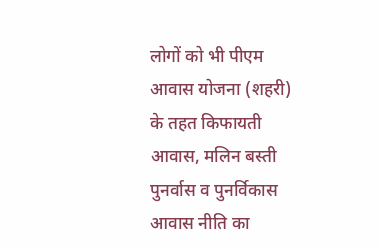लोगों को भी पीएम आवास योजना (शहरी) के तहत किफायती आवास, मलिन बस्ती पुनर्वास व पुनर्विकास आवास नीति का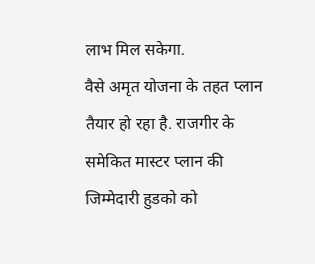लाभ मिल सकेगा.
वैसे अमृत योजना के तहत प्लान तैयार हो रहा है. राजगीर के समेकित मास्टर प्लान की जिम्मेदारी हुडको को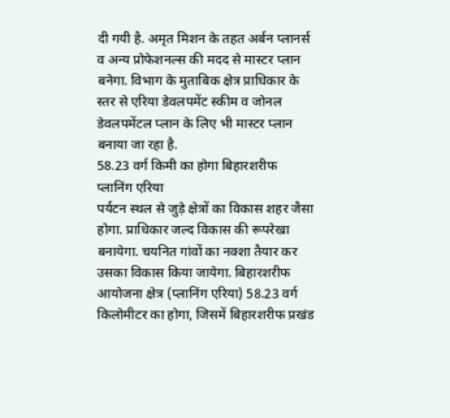दी गयी है. अमृत मिशन के तहत अर्बन प्लानर्स व अन्य प्रोफेशनल्स की मदद से मास्टर प्लान बनेगा. विभाग के मुताबिक क्षेत्र प्राधिकार के स्तर से एरिया डेवलपमेंट स्कीम व जोनल डेवलपमेंटल प्लान के लिए भी मास्टर प्लान बनाया जा रहा है.
58.23 वर्ग किमी का होगा बिहारशरीफ प्लानिंग एरिया
पर्यटन स्थल से जुड़े क्षेत्रों का विकास शहर जैसा होगा. प्राधिकार जल्द विकास की रूपरेखा बनायेगा. चयनित गांवों का नक्शा तैयार कर उसका विकास किया जायेगा. बिहारशरीफ आयोजना क्षेत्र (प्लानिंग एरिया) 58.23 वर्ग किलोमीटर का होगा, जिसमें बिहारशरीफ प्रखंड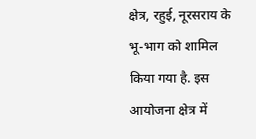क्षेत्र, रहुई, नूरसराय के भू-भाग को शामिल किया गया है. इस आयोजना क्षेत्र में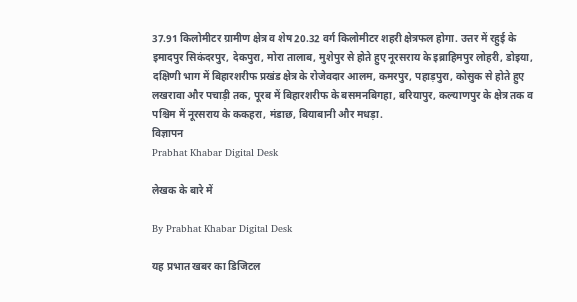37.91 किलोमीटर ग्रामीण क्षेत्र व शेष 20.32 वर्ग किलोमीटर शहरी क्षेत्रफल होगा. उत्तर में रहुई के इमादपुर सिकंदरपुर, देकपुरा, मोरा तालाब, मुशेपुर से होते हुए नूरसराय के इब्राहिमपुर लोहरी, डोइया, दक्षिणी भाग में बिहारशरीफ प्रखंड क्षेत्र के रोजेवदार आलम, कमरपुर, पहाड़पुरा, कोसुक से होते हुए लखरावा और पचाड़ी तक, पूरब में बिहारशरीफ के बसमनबिगहा, बरियापुर, कल्याणपुर के क्षेत्र तक व पश्चिम में नूरसराय के ककहरा, मंडाछ, बियाबानी और मधड़ा.
विज्ञापन
Prabhat Khabar Digital Desk

लेखक के बारे में

By Prabhat Khabar Digital Desk

यह प्रभात खबर का डिजिटल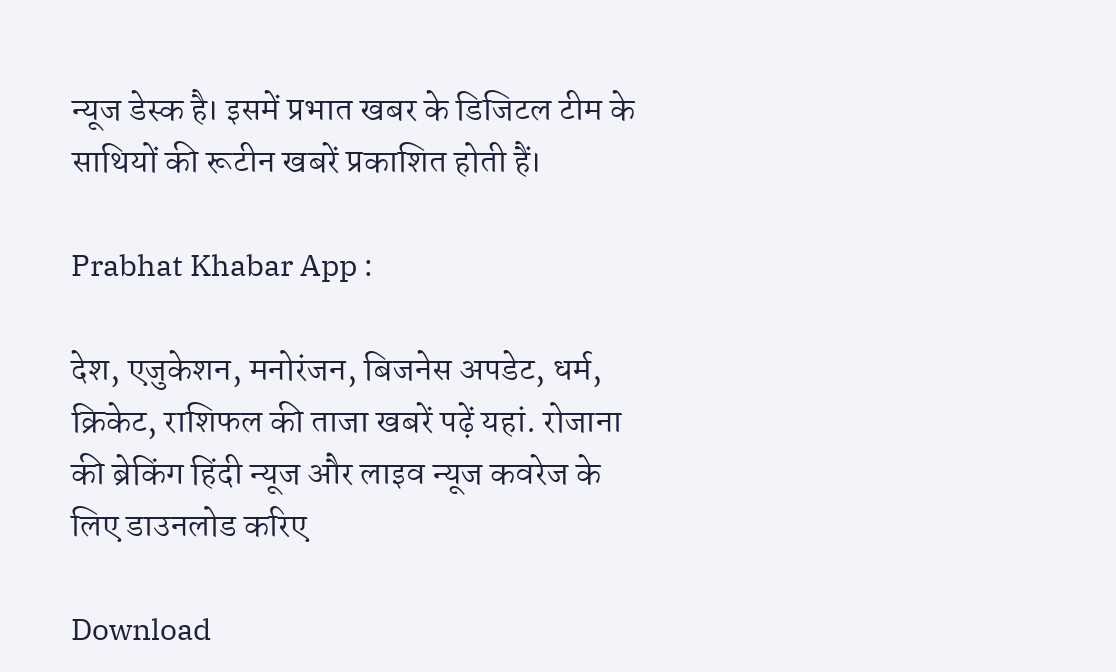न्यूज डेस्क है। इसमें प्रभात खबर के डिजिटल टीम के साथियों की रूटीन खबरें प्रकाशित होती हैं।

Prabhat Khabar App :

देश, एजुकेशन, मनोरंजन, बिजनेस अपडेट, धर्म, क्रिकेट, राशिफल की ताजा खबरें पढ़ें यहां. रोजाना की ब्रेकिंग हिंदी न्यूज और लाइव न्यूज कवरेज के लिए डाउनलोड करिए

Download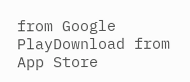from Google PlayDownload from App Store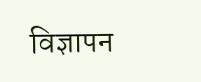विज्ञापन